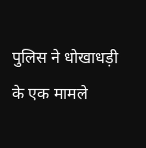पुलिस ने धोखाधड़ी के एक मामले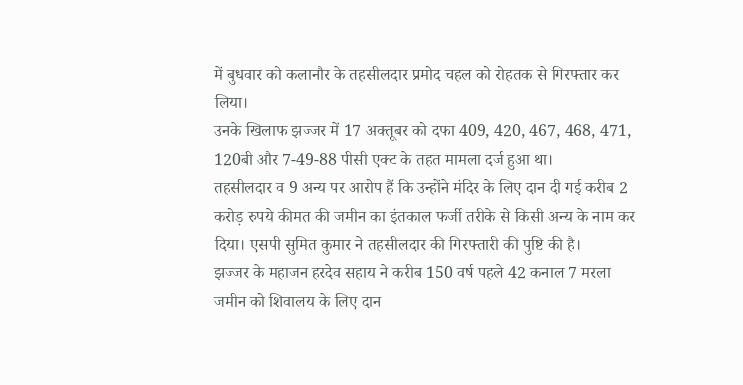में बुधवार को कलानौर के तहसीलदार प्रमोद चहल को रोहतक से गिरफ्तार कर लिया।
उनके खिलाफ झज्जर में 17 अक्तूबर को दफा 409, 420, 467, 468, 471, 120बी और 7-49-88 पीसी एक्ट के तहत मामला दर्ज हुआ था।
तहसीलदार व 9 अन्य पर आरोप हैं कि उन्होंने मंदिर के लिए दान दी गई करीब 2 करोड़ रुपये कीमत की जमीन का इंतकाल फर्जी तरीके से किसी अन्य के नाम कर दिया। एसपी सुमित कुमार ने तहसीलदार की गिरफ्तारी की पुष्टि की है।
झज्जर के महाजन हरदेव सहाय ने करीब 150 वर्ष पहले 42 कनाल 7 मरला जमीन को शिवालय के लिए दान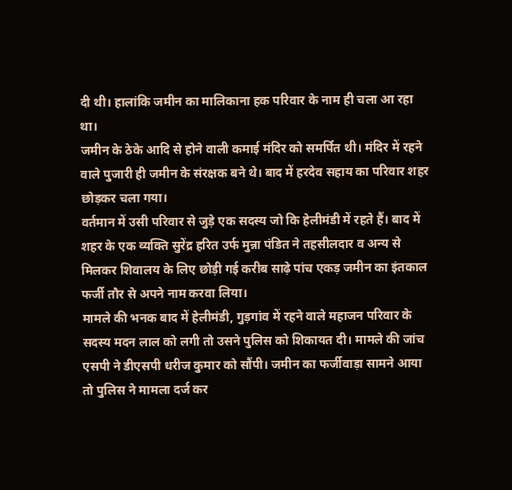दी थी। हालांकि जमीन का मालिकाना हक परिवार के नाम ही चला आ रहा था।
जमीन के ठेके आदि से होने वाली कमाई मंदिर को समर्पित थी। मंदिर में रहने वाले पुजारी ही जमीन के संरक्षक बने थे। बाद में हरदेव सहाय का परिवार शहर छोड़कर चला गया।
वर्तमान में उसी परिवार से जुड़े एक सदस्य जो कि हेलीमंडी में रहते हैं। बाद में शहर के एक व्यक्ति सुरेंद्र हरित उर्फ मुन्ना पंडित ने तहसीलदार व अन्य से मिलकर शिवालय के लिए छोड़ी गई करीब साढ़े पांच एकड़ जमीन का इंतकाल फर्जी तौर से अपने नाम करवा लिया।
मामले की भनक बाद में हेलीमंडी, गुड़गांव में रहने वाले महाजन परिवार के सदस्य मदन लाल को लगी तो उसने पुलिस को शिकायत दी। मामले की जांच एसपी ने डीएसपी धरीज कुमार को सौंपी। जमीन का फर्जीवाड़ा सामने आया तो पुलिस ने मामला दर्ज कर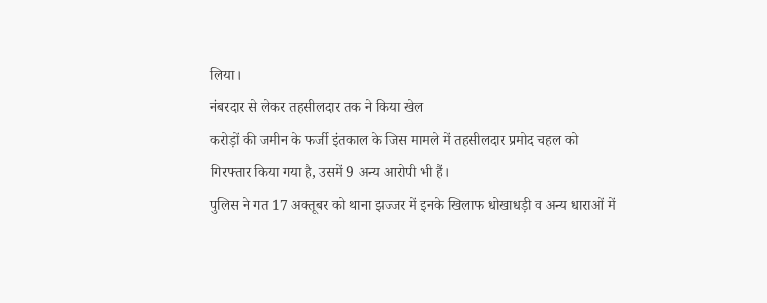लिया।
नंबरदार से लेकर तहसीलदार तक ने किया खेल
करोड़ों की जमीन के फर्जी इंतकाल के जिस मामले में तहसीलदार प्रमोद चहल को गिरफ्तार किया गया है, उसमें 9 अन्य आरोपी भी हैं।
पुलिस ने गत 17 अक्तूबर को थाना झज्जर में इनके खिलाफ धोखाधड़ी व अन्य धाराओं में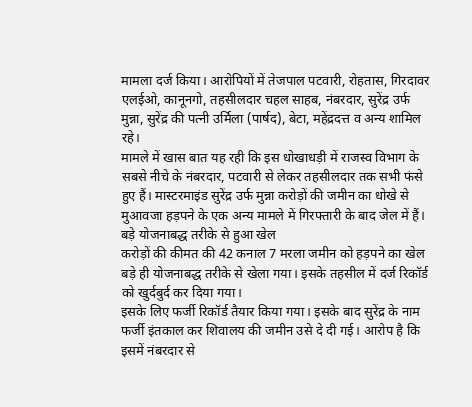मामला दर्ज किया। आरोपियों में तेजपाल पटवारी, रोहतास, गिरदावर एलईओ, कानूनगो, तहसीलदार चहल साहब, नंबरदार, सुरेंद्र उर्फ मुन्ना, सुरेंद्र की पत्नी उर्मिला (पार्षद), बेटा, महेंद्रदत्त व अन्य शामिल रहे।
मामले में खास बात यह रही कि इस धोखाधड़ी में राजस्व विभाग के सबसे नीचे के नंबरदार, पटवारी से लेकर तहसीलदार तक सभी फंसे हुए हैं। मास्टरमाइंड सुरेंद्र उर्फ मुन्ना करोड़ों की जमीन का धोखे से मुआवजा हड़पने के एक अन्य मामले में गिरफ्तारी के बाद जेल में हैं।
बड़े योजनाबद्ध तरीके से हुआ खेल
करोड़ों की कीमत की 42 कनाल 7 मरला जमीन को हड़पने का खेल बड़े ही योजनाबद्ध तरीके से खेला गया। इसके तहसील में दर्ज रिकॉर्ड को खुर्दबुर्द कर दिया गया।
इसके लिए फर्जी रिकॉर्ड तैयार किया गया। इसके बाद सुरेंद्र के नाम फर्जी इंतकाल कर शिवालय की जमीन उसे दे दी गई। आरोप है कि इसमें नंबरदार से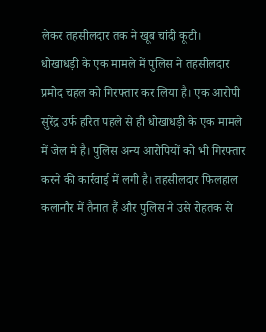लेकर तहसीलदार तक ने खूब चांदी कूटी।
धोखाधड़ी के एक मामले में पुलिस ने तहसीलदार प्रमोद चहल को गिरफ्तार कर लिया है। एक आरोपी सुरेंद्र उर्फ हरित पहले से ही धोखाधड़ी के एक मामले में जेल मे है। पुलिस अन्य आरोपियों को भी गिरफ्तार करने की कार्रवाई में लगी है। तहसीलदार फिलहाल कलानौर में तैनात हैं और पुलिस ने उसे रोहतक से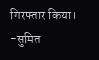गिरफ्तार किया।
-सुमित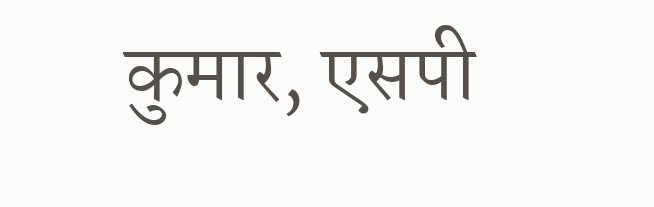कुमार, एसपी